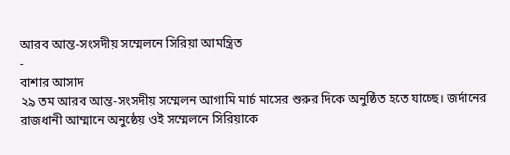আরব আন্ত-সংসদীয় সম্মেলনে সিরিয়া আমন্ত্রিত
-
বাশার আসাদ
২৯ তম আরব আন্ত-সংসদীয় সম্মেলন আগামি মার্চ মাসের শুরুর দিকে অনুষ্ঠিত হতে যাচ্ছে। জর্দানের রাজধানী আম্মানে অনুষ্ঠেয় ওই সম্মেলনে সিরিয়াকে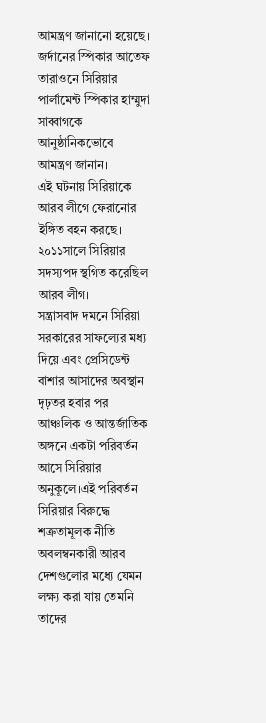আমন্ত্রণ জানানো হয়েছে। জর্দানের স্পিকার আতেফ তারাওনে সিরিয়ার পার্লামেন্ট স্পিকার হাম্মুদা সাব্বাগকে আনুষ্ঠানিকভোবে আমন্ত্রণ জানান।
এই ঘটনায় সিরিয়াকে আরব লীগে ফেরানোর ইঙ্গিত বহন করছে। ২০১১সালে সিরিয়ার সদস্যপদ স্থগিত করেছিল আরব লীগ।
সন্ত্রাসবাদ দমনে সিরিয়া সরকারের সাফল্যের মধ্য দিয়ে এবং প্রেসিডেন্ট বাশার আসাদের অবস্থান দৃঢ়তর হবার পর আঞ্চলিক ও আন্তর্জাতিক অঙ্গনে একটা পরিবর্তন আসে সিরিয়ার অনুকূলে।এই পরিবর্তন সিরিয়ার বিরুদ্ধে শত্রুতামূলক নীতি অবলম্বনকারী আরব দেশগুলোর মধ্যে যেমন লক্ষ্য করা যায় তেমনি তাদের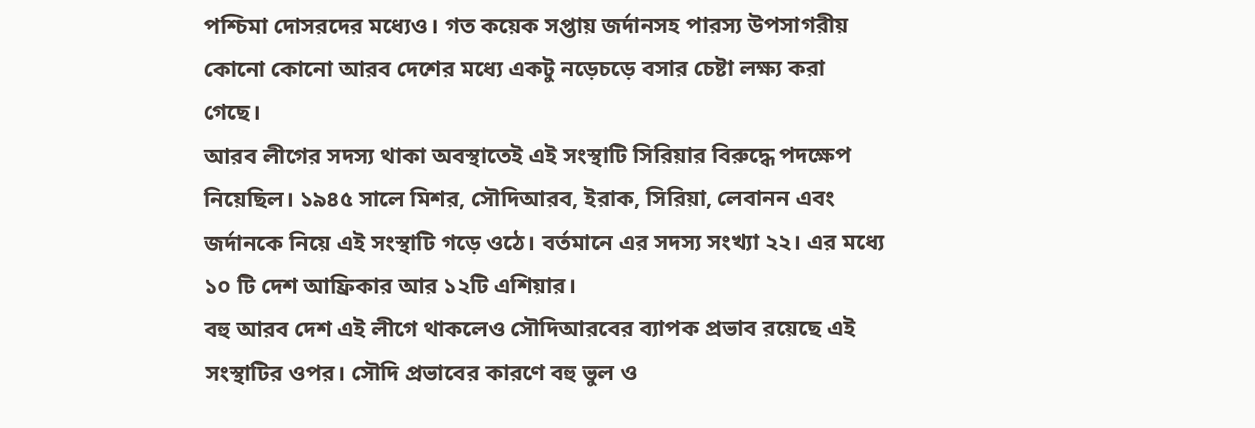পশ্চিমা দোসরদের মধ্যেও। গত কয়েক সপ্তায় জর্দানসহ পারস্য উপসাগরীয় কোনো কোনো আরব দেশের মধ্যে একটু নড়েচড়ে বসার চেষ্টা লক্ষ্য করা গেছে।
আরব লীগের সদস্য থাকা অবস্থাতেই এই সংস্থাটি সিরিয়ার বিরুদ্ধে পদক্ষেপ নিয়েছিল। ১৯৪৫ সালে মিশর, সৌদিআরব, ইরাক, সিরিয়া, লেবানন এবং জর্দানকে নিয়ে এই সংস্থাটি গড়ে ওঠে। বর্তমানে এর সদস্য সংখ্যা ২২। এর মধ্যে ১০ টি দেশ আফ্রিকার আর ১২টি এশিয়ার।
বহু আরব দেশ এই লীগে থাকলেও সৌদিআরবের ব্যাপক প্রভাব রয়েছে এই সংস্থাটির ওপর। সৌদি প্রভাবের কারণে বহু ভুল ও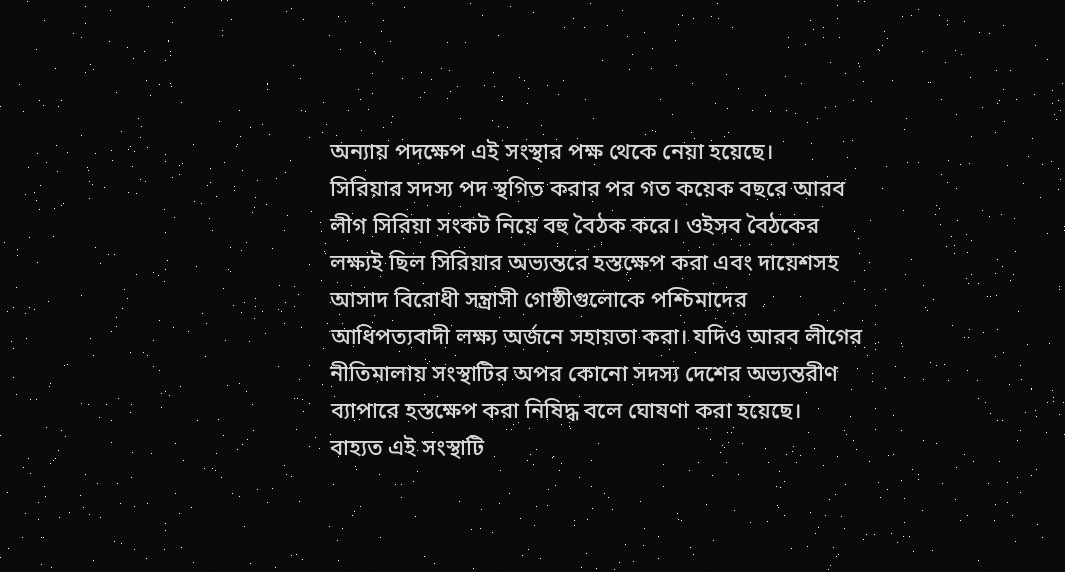অন্যায় পদক্ষেপ এই সংস্থার পক্ষ থেকে নেয়া হয়েছে।
সিরিয়ার সদস্য পদ স্থগিত করার পর গত কয়েক বছরে আরব লীগ সিরিয়া সংকট নিয়ে বহু বৈঠক করে। ওইসব বৈঠকের লক্ষ্যই ছিল সিরিয়ার অভ্যন্তরে হস্তক্ষেপ করা এবং দায়েশসহ আসাদ বিরোধী সন্ত্রাসী গোষ্ঠীগুলোকে পশ্চিমাদের আধিপত্যবাদী লক্ষ্য অর্জনে সহায়তা করা। যদিও আরব লীগের নীতিমালায় সংস্থাটির অপর কোনো সদস্য দেশের অভ্যন্তরীণ ব্যাপারে হস্তক্ষেপ করা নিষিদ্ধ বলে ঘোষণা করা হয়েছে।
বাহ্যত এই সংস্থাটি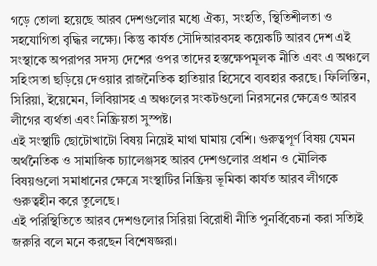গড়ে তোলা হয়েছে আরব দেশগুলোর মধ্যে ঐক্য, সংহতি, স্থিতিশীলতা ও সহযোগিতা বৃদ্ধির লক্ষ্যে। কিন্তু কার্যত সৌদিআরবসহ কয়েকটি আরব দেশ এই সংস্থাকে অপরাপর সদস্য দেশের ওপর তাদের হস্তক্ষেপমূলক নীতি এবং এ অঞ্চলে সহিংসতা ছড়িয়ে দেওয়ার রাজনৈতিক হাতিয়ার হিসেবে ব্যবহার করছে। ফিলিস্তিন, সিরিয়া, ইয়েমেন, লিবিয়াসহ এ অঞ্চলের সংকটগুলো নিরসনের ক্ষেত্রেও আরব লীগের ব্যর্থতা এবং নিষ্ক্রিয়তা সুস্পষ্ট।
এই সংস্থাটি ছোটোখাটো বিষয় নিয়েই মাথা ঘামায় বেশি। গুরুত্বপূর্ণ বিষয় যেমন অর্থনৈতিক ও সামাজিক চ্যালেঞ্জসহ আরব দেশগুলোর প্রধান ও মৌলিক বিষয়গুলো সমাধানের ক্ষেত্রে সংস্থাটির নিষ্ক্রিয় ভূমিকা কার্যত আরব লীগকে গুরুত্বহীন করে তুলেছে।
এই পরিস্থিতিতে আরব দেশগুলোর সিরিয়া বিরোধী নীতি পুনর্বিবেচনা করা সত্যিই জরুরি বলে মনে করছেন বিশেষজ্ঞরা।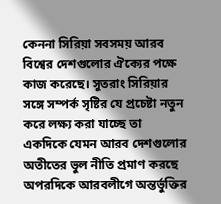কেননা সিরিয়া সবসময় আরব বিশ্বের দেশগুলোর ঐক্যের পক্ষে কাজ করেছে। সুতরাং সিরিয়ার সঙ্গে সম্পর্ক সৃষ্টির যে প্রচেষ্টা নতুন করে লক্ষ্য করা যাচ্ছে তা একদিকে যেমন আরব দেশগুলোর অতীতের ভুল নীতি প্রমাণ করছে অপরদিকে আরবলীগে অন্তর্ভুক্তির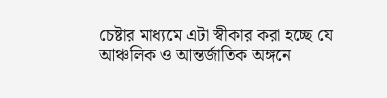চেষ্টার মাধ্যমে এটা স্বীকার করা হচ্ছে যে আঞ্চলিক ও আন্তর্জাতিক অঙ্গনে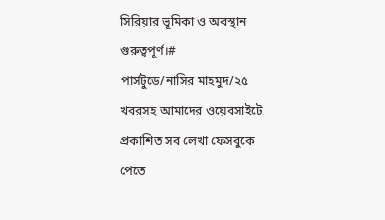সিরিয়ার ভূমিকা ও অবস্থান গুরুত্বপূর্ণ।#
পার্সটুডে/নাসির মাহমুদ/২৫
খবরসহ আমাদের ওয়েবসাইটে প্রকাশিত সব লেখা ফেসবুকে পেতে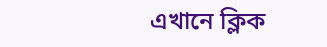এখানে ক্লিক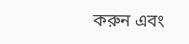করুন এবং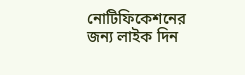নোটিফিকেশনের জন্য লাইক দিন